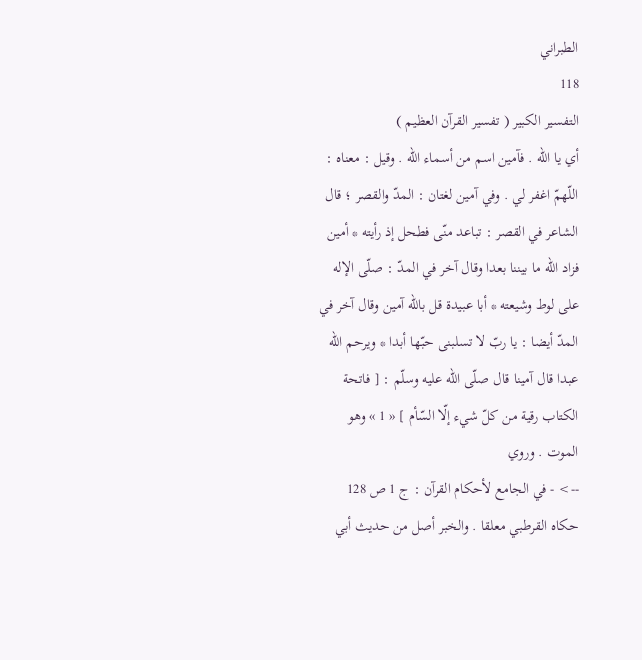الطبراني
118
التفسير الكبير ( تفسير القرآن العظيم )
أي يا اللّه . فآمين اسم من أسماء اللّه . وقيل : معناه : اللّهمّ اغفر لي . وفي آمين لغتان : المدّ والقصر ؛ قال الشاعر في القصر : تباعد منّى فطحل إذ رأيته * أمين فزاد اللّه ما بيننا بعدا وقال آخر في المدّ : صلّى الإله على لوط وشيعته * أبا عبيدة قل باللّه آمين وقال آخر في المدّ أيضا : يا ربّ لا تسلبنى حبّها أبدا * ويرحم اللّه عبدا قال آمينا قال صلّى اللّه عليه وسلّم : [ فاتحة الكتاب رقية من كلّ شيء إلّا السّأم ] « 1 » وهو الموت . وروي
--> - في الجامع لأحكام القرآن : ج 1 ص 128 حكاه القرطبي معلقا . والخبر أصل من حديث أبي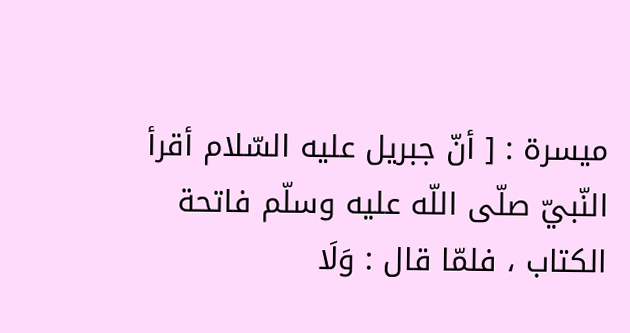ميسرة : [ أنّ جبريل عليه السّلام أقرأ النّبيّ صلّى اللّه عليه وسلّم فاتحة الكتاب ، فلمّا قال : وَلَا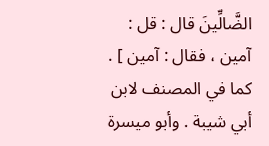الضَّالِّينَ قال : قل : آمين ، فقال : آمين ] . كما في المصنف لابن أبي شيبة . وأبو ميسرة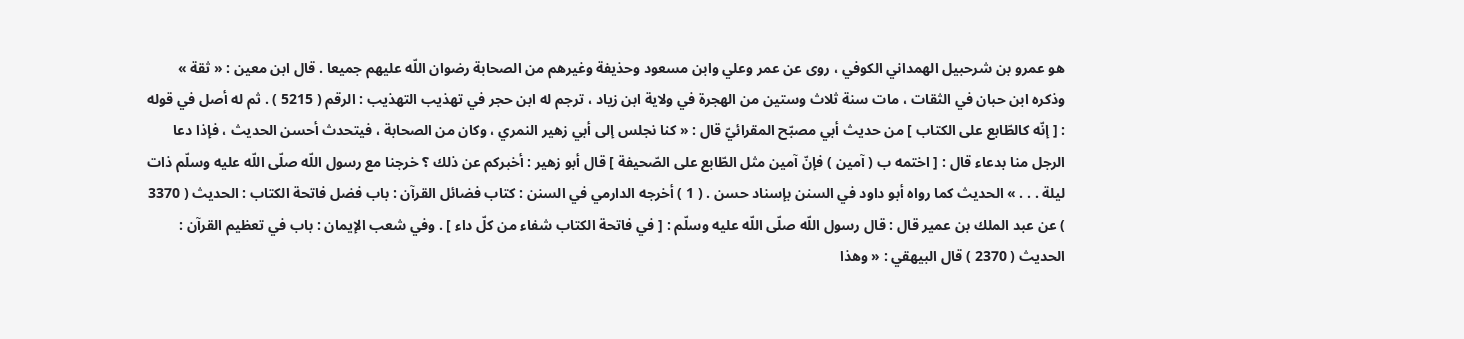هو عمرو بن شرحبيل الهمداني الكوفي ، روى عن عمر وعلي وابن مسعود وحذيفة وغيرهم من الصحابة رضوان اللّه عليهم جميعا . قال ابن معين : « ثقة » وذكره ابن حبان في الثقات ، مات سنة ثلاث وستين من الهجرة في ولاية ابن زياد ، ترجم له ابن حجر في تهذيب التهذيب : الرقم ( 5215 ) . ثم له أصل في قوله : [ إنّه كالطّابع على الكتاب ] من حديث أبي مصبّح المقرائيّ قال : « كنا نجلس إلى أبي زهير النمري ، وكان من الصحابة ، فيتحدث أحسن الحديث ، فإذا دعا الرجل منا بدعاء قال : [ اختمه ب ( آمين ) فإنّ آمين مثل الطّابع على الصّحيفة ] قال أبو زهير : أخبركم عن ذلك ؟ خرجنا مع رسول اللّه صلّى اللّه عليه وسلّم ذات ليلة . . . » الحديث كما رواه أبو داود في السنن بإسناد حسن . ( 1 ) أخرجه الدارمي في السنن : كتاب فضائل القرآن : باب فضل فاتحة الكتاب : الحديث ( 3370 ) عن عبد الملك بن عمير قال : قال رسول اللّه صلّى اللّه عليه وسلّم : [ في فاتحة الكتاب شفاء من كلّ داء ] . وفي شعب الإيمان : باب في تعظيم القرآن : الحديث ( 2370 ) قال البيهقي : « وهذا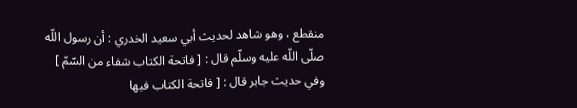منقطع ، وهو شاهد لحديث أبي سعيد الخدري : أن رسول اللّه صلّى اللّه عليه وسلّم قال : [ فاتحة الكتاب شفاء من السّمّ ] وفي حديث جابر قال : [ فاتحة الكتاب فيها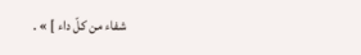شفاء من كلّ داء ] » .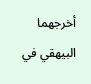أخرجهما البيهقي في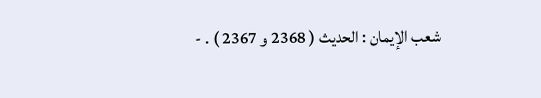شعب الإيمان : الحديث ( 2368 و 2367 ) . -